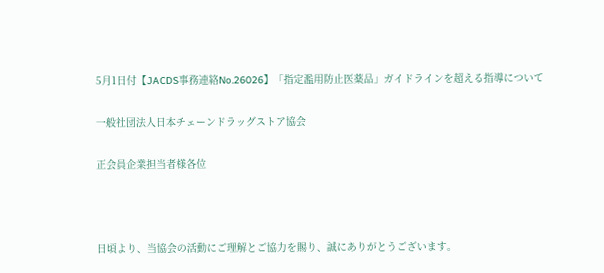5月1日付【JACDS事務連絡No.26026】「指定濫用防止医薬品」ガイドラインを超える指導について

一般社団法人日本チェーンドラッグストア協会

正会員企業担当者様各位



日頃より、当協会の活動にご理解とご協力を賜り、誠にありがとうございます。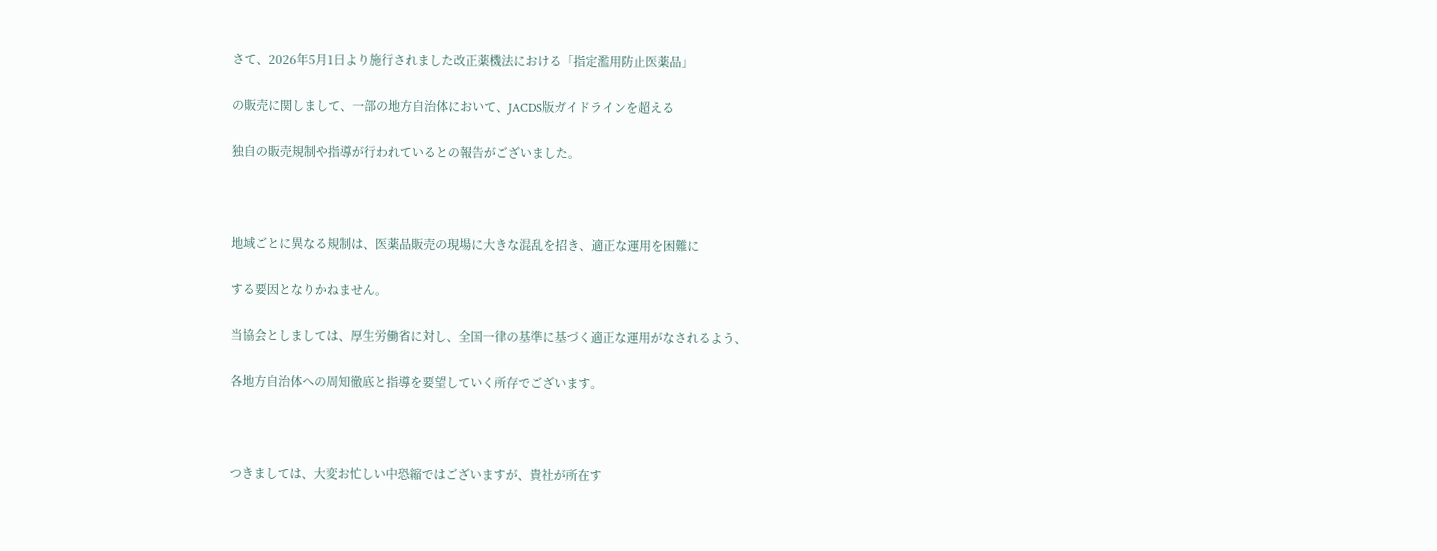さて、2026年5月1日より施行されました改正薬機法における「指定濫用防止医薬品」

の販売に関しまして、一部の地方自治体において、JACDS版ガイドラインを超える

独自の販売規制や指導が行われているとの報告がございました。



地域ごとに異なる規制は、医薬品販売の現場に大きな混乱を招き、適正な運用を困難に

する要因となりかねません。

当協会としましては、厚生労働省に対し、全国一律の基準に基づく適正な運用がなされるよう、

各地方自治体への周知徹底と指導を要望していく所存でございます。



つきましては、大変お忙しい中恐縮ではございますが、貴社が所在す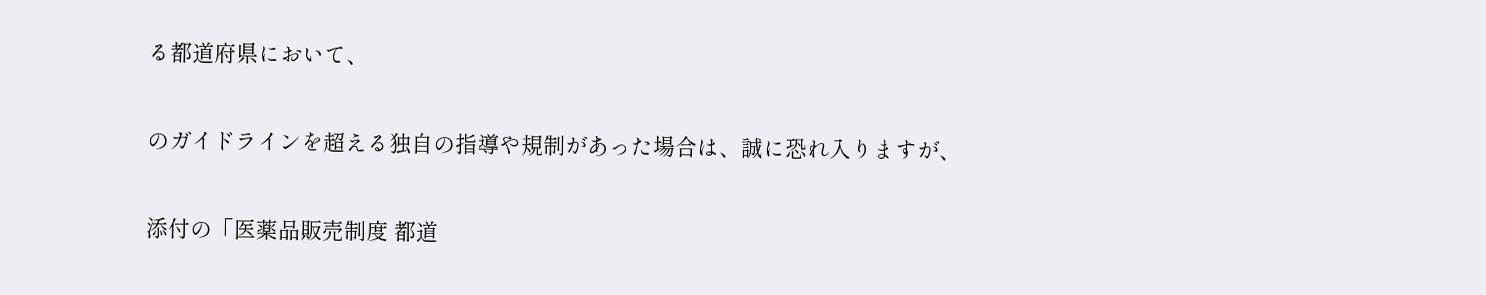る都道府県において、

のガイドラインを超える独自の指導や規制があった場合は、誠に恐れ入りますが、

添付の「医薬品販売制度 都道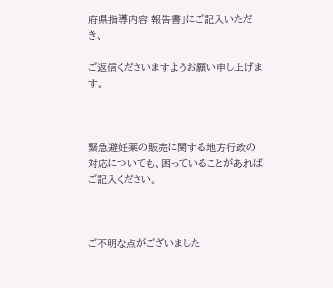府県指導内容 報告書」にご記入いただき、

ご返信くださいますようお願い申し上げます。



緊急避妊薬の販売に関する地方行政の対応についても、困っていることがあればご記入ください。



ご不明な点がございました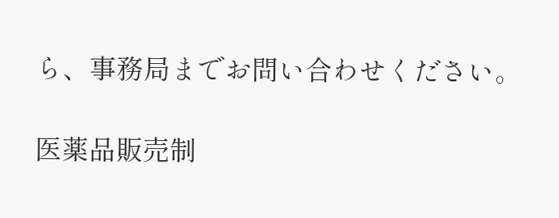ら、事務局までお問い合わせください。

医薬品販売制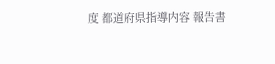度 都道府県指導内容 報告書